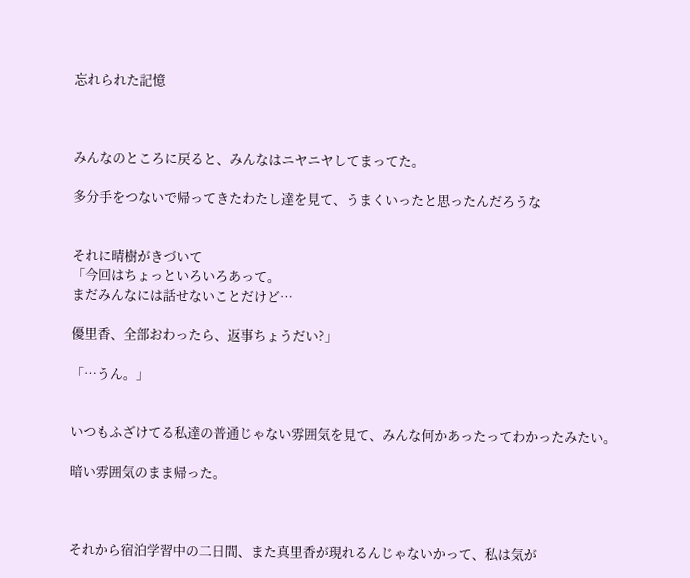忘れられた記憶



みんなのところに戻ると、みんなはニヤニヤしてまってた。

多分手をつないで帰ってきたわたし達を見て、うまくいったと思ったんだろうな


それに晴樹がきづいて
「今回はちょっといろいろあって。
まだみんなには話せないことだけど…

優里香、全部おわったら、返事ちょうだい?」

「…うん。」


いつもふざけてる私達の普通じゃない雰囲気を見て、みんな何かあったってわかったみたい。

暗い雰囲気のまま帰った。



それから宿泊学習中の二日間、また真里香が現れるんじゃないかって、私は気が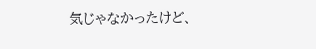気じゃなかったけど、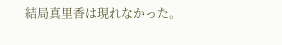結局真里香は現れなかった。